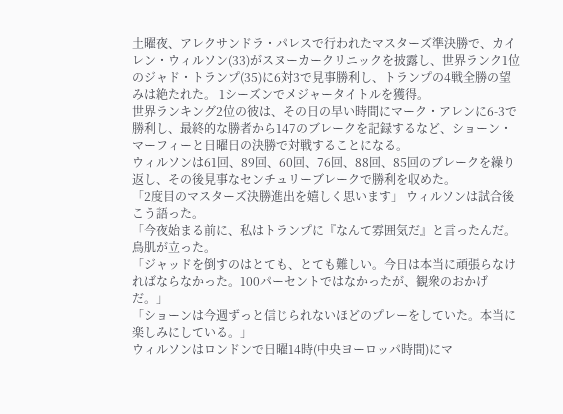土曜夜、アレクサンドラ・パレスで行われたマスターズ準決勝で、カイレン・ウィルソン(33)がスヌーカークリニックを披露し、世界ランク1位のジャド・トランプ(35)に6対3で見事勝利し、トランプの4戦全勝の望みは絶たれた。 1シーズンでメジャータイトルを獲得。
世界ランキング2位の彼は、その日の早い時間にマーク・アレンに6-3で勝利し、最終的な勝者から147のブレークを記録するなど、ショーン・マーフィーと日曜日の決勝で対戦することになる。
ウィルソンは61回、89回、60回、76回、88回、85回のブレークを繰り返し、その後見事なセンチュリーブレークで勝利を収めた。
「2度目のマスターズ決勝進出を嬉しく思います」 ウィルソンは試合後こう語った。
「今夜始まる前に、私はトランプに『なんて雰囲気だ』と言ったんだ。鳥肌が立った。
「ジャッドを倒すのはとても、とても難しい。今日は本当に頑張らなければならなかった。100パーセントではなかったが、観衆のおかげだ。」
「ショーンは今週ずっと信じられないほどのプレーをしていた。本当に楽しみにしている。」
ウィルソンはロンドンで日曜14時(中央ヨーロッパ時間)にマ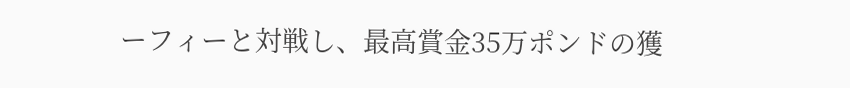ーフィーと対戦し、最高賞金35万ポンドの獲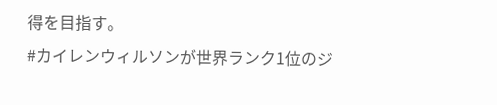得を目指す。
#カイレンウィルソンが世界ランク1位のジ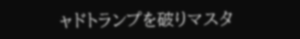ャドトランプを破りマスタ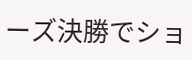ーズ決勝でショ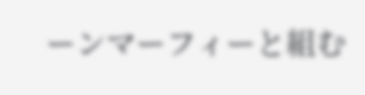ーンマーフィーと組む